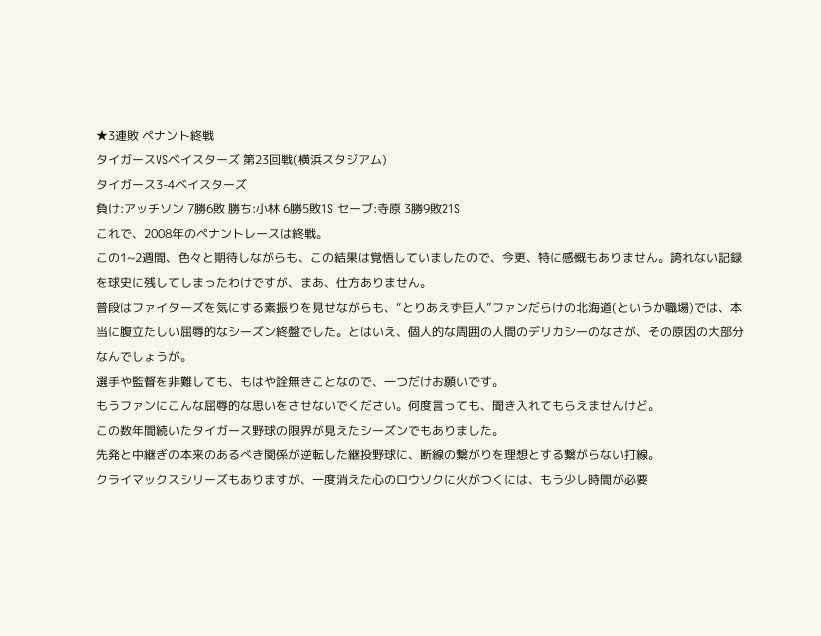★3連敗 ペナント終戦
タイガースVSベイスターズ 第23回戦(横浜スタジアム)
タイガース3-4ベイスターズ
負け:アッチソン 7勝6敗 勝ち:小林 6勝5敗1S セーブ:寺原 3勝9敗21S
これで、2008年のペナントレースは終戦。
この1~2週間、色々と期待しながらも、この結果は覚悟していましたので、今更、特に感慨もありません。誇れない記録を球史に残してしまったわけですが、まあ、仕方ありません。
普段はファイターズを気にする素振りを見せながらも、“とりあえず巨人”ファンだらけの北海道(というか職場)では、本当に腹立たしい屈辱的なシーズン終盤でした。とはいえ、個人的な周囲の人間のデリカシーのなさが、その原因の大部分なんでしょうが。
選手や監督を非難しても、もはや詮無きことなので、一つだけお願いです。
もうファンにこんな屈辱的な思いをさせないでください。何度言っても、聞き入れてもらえませんけど。
この数年間続いたタイガース野球の限界が見えたシーズンでもありました。
先発と中継ぎの本来のあるべき関係が逆転した継投野球に、断線の繋がりを理想とする繋がらない打線。
クライマックスシリーズもありますが、一度消えた心のロウソクに火がつくには、もう少し時間が必要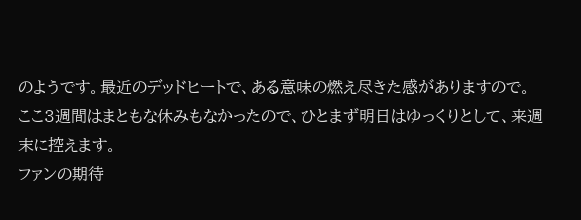のようです。最近のデッドヒートで、ある意味の燃え尽きた感がありますので。
ここ3週間はまともな休みもなかったので、ひとまず明日はゆっくりとして、来週末に控えます。
ファンの期待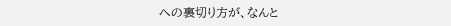への裏切り方が、なんと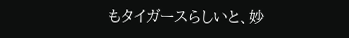もタイガースらしいと、妙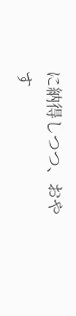に納得しつつ、おやす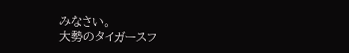みなさい。
大勢のタイガースフ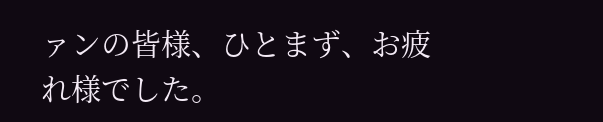ァンの皆様、ひとまず、お疲れ様でした。